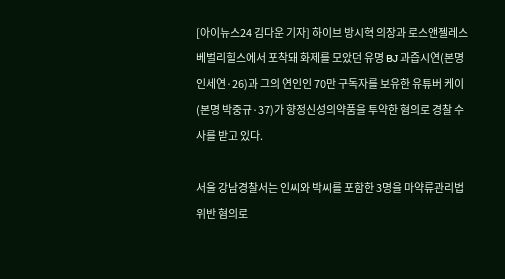[아이뉴스24 김다운 기자] 하이브 방시혁 의장과 로스앤젤레스 베벌리힐스에서 포착돼 화제를 모았던 유명 BJ 과즙시연(본명 인세연·26)과 그의 연인인 70만 구독자를 보유한 유튜버 케이(본명 박중규·37)가 향정신성의약품을 투약한 혐의로 경찰 수사를 받고 있다.

서울 강남경찰서는 인씨와 박씨를 포함한 3명을 마약류관리법 위반 혐의로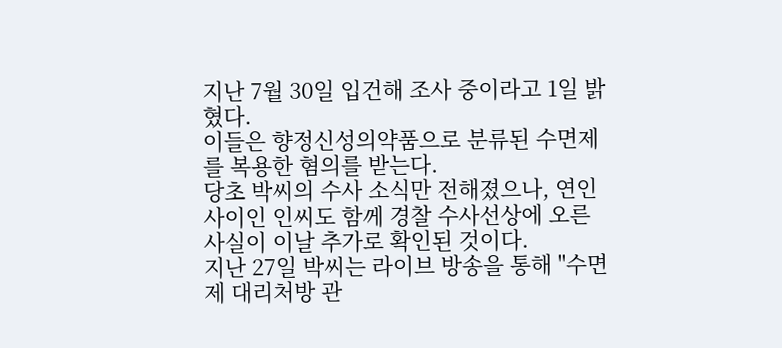지난 7월 30일 입건해 조사 중이라고 1일 밝혔다.
이들은 향정신성의약품으로 분류된 수면제를 복용한 혐의를 받는다.
당초 박씨의 수사 소식만 전해졌으나, 연인 사이인 인씨도 함께 경찰 수사선상에 오른 사실이 이날 추가로 확인된 것이다.
지난 27일 박씨는 라이브 방송을 통해 "수면제 대리처방 관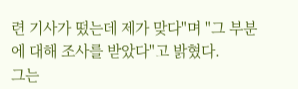련 기사가 떴는데 제가 맞다"며 "그 부분에 대해 조사를 받았다"고 밝혔다.
그는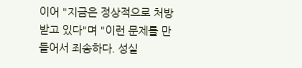이어 "지금은 정상적으로 처방받고 있다"며 "이런 문제를 만들어서 죄송하다. 성실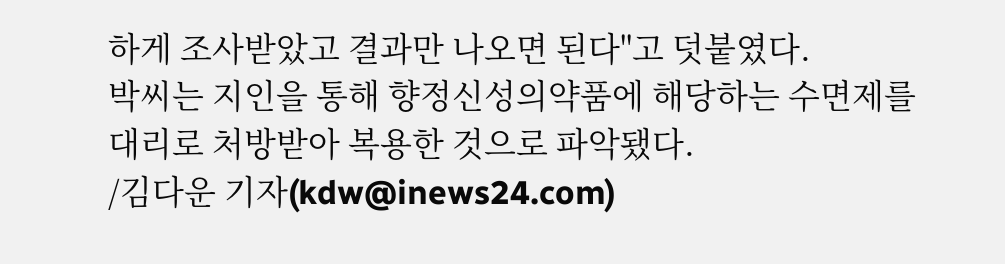하게 조사받았고 결과만 나오면 된다"고 덧붙였다.
박씨는 지인을 통해 향정신성의약품에 해당하는 수면제를 대리로 처방받아 복용한 것으로 파악됐다.
/김다운 기자(kdw@inews24.com)